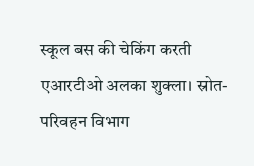स्कूल बस की चेकिंग करती एआरटीओ अलका शुक्ला। स्रोत-परिवहन विभाग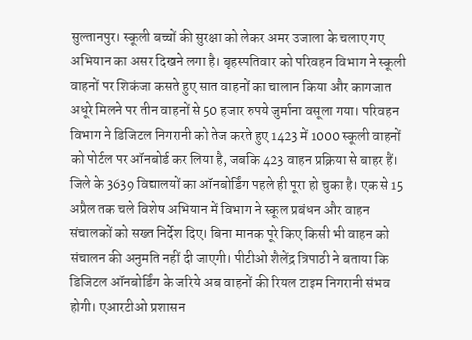सुल्तानपुर। स्कूली बच्चों की सुरक्षा को लेकर अमर उजाला के चलाए गए अभियान का असर दिखने लगा है। बृहस्पतिवार को परिवहन विभाग ने स्कूली वाहनों पर शिकंजा कसते हुए सात वाहनों का चालान किया और कागजात अधूरे मिलने पर तीन वाहनों से 50 हजार रुपये जुर्माना वसूला गया। परिवहन विभाग ने डिजिटल निगरानी को तेज करते हुए 1423 में 1000 स्कूली वाहनों को पोर्टल पर ऑनबोर्ड कर लिया है, जबकि 423 वाहन प्रक्रिया से बाहर हैं।
जिले के 3639 विद्यालयों का ऑनबोर्डिंग पहले ही पूरा हो चुका है। एक से 15 अप्रैल तक चले विशेष अभियान में विभाग ने स्कूल प्रबंधन और वाहन संचालकों को सख्त निर्देश दिए। बिना मानक पूरे किए किसी भी वाहन को संचालन की अनुमति नहीं दी जाएगी। पीटीओ शैलेंद्र त्रिपाठी ने बताया कि डिजिटल ऑनबोर्डिंग के जरिये अब वाहनों की रियल टाइम निगरानी संभव होगी। एआरटीओ प्रशासन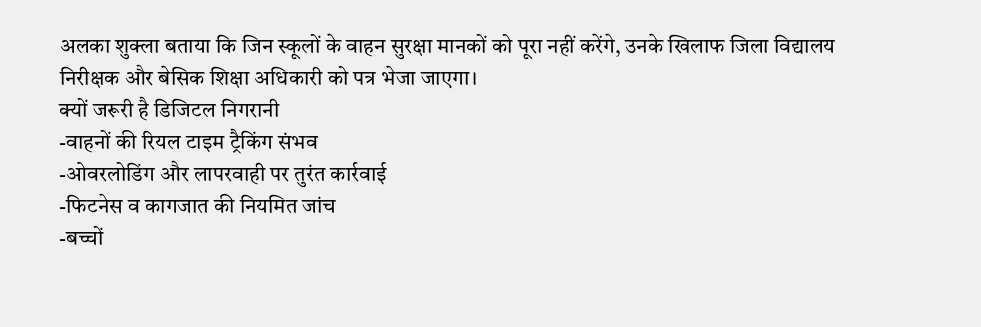अलका शुक्ला बताया कि जिन स्कूलों के वाहन सुरक्षा मानकों को पूरा नहीं करेंगे, उनके खिलाफ जिला विद्यालय निरीक्षक और बेसिक शिक्षा अधिकारी को पत्र भेजा जाएगा।
क्यों जरूरी है डिजिटल निगरानी
-वाहनों की रियल टाइम ट्रैकिंग संभव
-ओवरलोडिंग और लापरवाही पर तुरंत कार्रवाई
-फिटनेस व कागजात की नियमित जांच
-बच्चों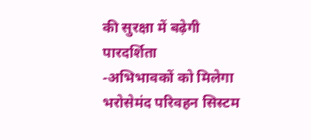की सुरक्षा में बढ़ेगी पारदर्शिता
-अभिभावकों को मिलेगा भरोसेमंद परिवहन सिस्टम